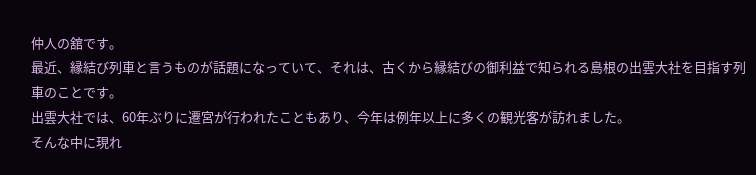仲人の舘です。
最近、縁結び列車と言うものが話題になっていて、それは、古くから縁結びの御利益で知られる島根の出雲大社を目指す列車のことです。
出雲大社では、60年ぶりに遷宮が行われたこともあり、今年は例年以上に多くの観光客が訪れました。
そんな中に現れ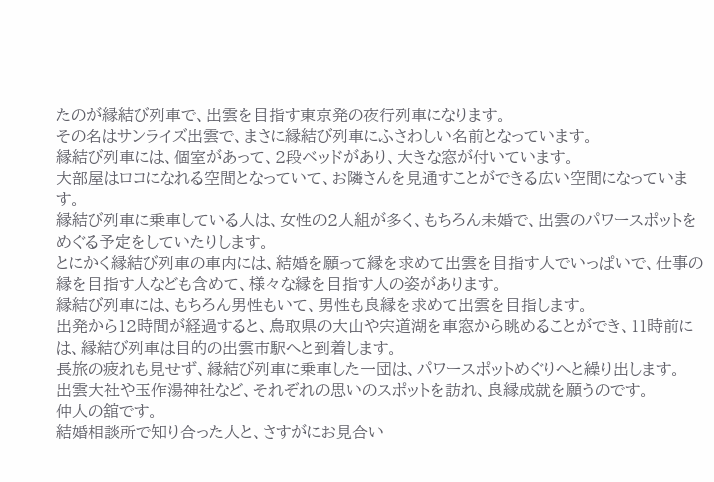たのが縁結び列車で、出雲を目指す東京発の夜行列車になります。
その名はサンライズ出雲で、まさに縁結び列車にふさわしい名前となっています。
縁結び列車には、個室があって、2段ベッドがあり、大きな窓が付いています。
大部屋はロコになれる空間となっていて、お隣さんを見通すことができる広い空間になっています。
縁結び列車に乗車している人は、女性の2人組が多く、もちろん未婚で、出雲のパワースポットをめぐる予定をしていたりします。
とにかく縁結び列車の車内には、結婚を願って縁を求めて出雲を目指す人でいっぱいで、仕事の縁を目指す人なども含めて、様々な縁を目指す人の姿があります。
縁結び列車には、もちろん男性もいて、男性も良縁を求めて出雲を目指します。
出発から12時間が経過すると、鳥取県の大山や宍道湖を車窓から眺めることができ、11時前には、縁結び列車は目的の出雲市駅へと到着します。
長旅の疲れも見せず、縁結び列車に乗車した一団は、パワースポットめぐりへと繰り出します。
出雲大社や玉作湯神社など、それぞれの思いのスポットを訪れ、良縁成就を願うのです。
仲人の舘です。
結婚相談所で知り合った人と、さすがにお見合い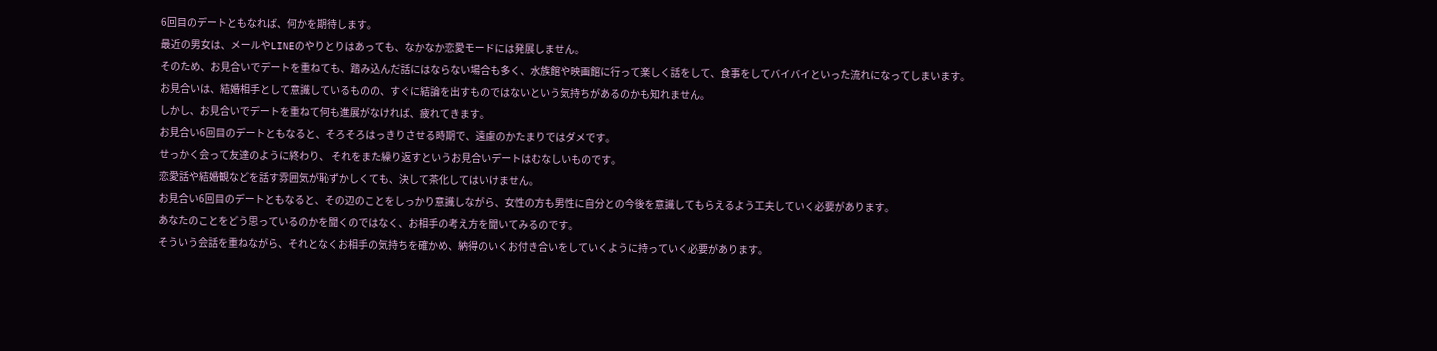6回目のデートともなれば、何かを期待します。
最近の男女は、メールやLINEのやりとりはあっても、なかなか恋愛モードには発展しません。
そのため、お見合いでデートを重ねても、踏み込んだ話にはならない場合も多く、水族館や映画館に行って楽しく話をして、食事をしてバイバイといった流れになってしまいます。
お見合いは、結婚相手として意識しているものの、すぐに結論を出すものではないという気持ちがあるのかも知れません。
しかし、お見合いでデートを重ねて何も進展がなければ、疲れてきます。
お見合い6回目のデートともなると、そろそろはっきりさせる時期で、遠慮のかたまりではダメです。
せっかく会って友達のように終わり、 それをまた繰り返すというお見合いデートはむなしいものです。
恋愛話や結婚観などを話す雰囲気が恥ずかしくても、決して茶化してはいけません。
お見合い6回目のデートともなると、その辺のことをしっかり意識しながら、女性の方も男性に自分との今後を意識してもらえるよう工夫していく必要があります。
あなたのことをどう思っているのかを聞くのではなく、お相手の考え方を聞いてみるのです。
そういう会話を重ねながら、それとなくお相手の気持ちを確かめ、納得のいくお付き合いをしていくように持っていく必要があります。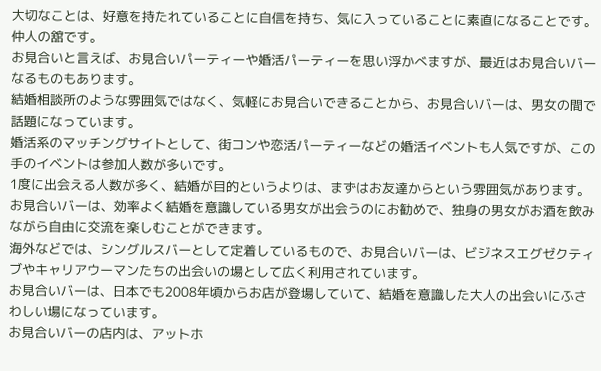大切なことは、好意を持たれていることに自信を持ち、気に入っていることに素直になることです。
仲人の舘です。
お見合いと言えば、お見合いパーティーや婚活パーティーを思い浮かべますが、最近はお見合いバーなるものもあります。
結婚相談所のような雰囲気ではなく、気軽にお見合いできることから、お見合いバーは、男女の間で話題になっています。
婚活系のマッチングサイトとして、街コンや恋活パーティーなどの婚活イベントも人気ですが、この手のイベントは参加人数が多いです。
1度に出会える人数が多く、結婚が目的というよりは、まずはお友達からという雰囲気があります。
お見合いバーは、効率よく結婚を意識している男女が出会うのにお勧めで、独身の男女がお酒を飲みながら自由に交流を楽しむことができます。
海外などでは、シングルスバーとして定着しているもので、お見合いバーは、ビジネスエグゼクティブやキャリアウーマンたちの出会いの場として広く利用されています。
お見合いバーは、日本でも2008年頃からお店が登場していて、結婚を意識した大人の出会いにふさわしい場になっています。
お見合いバーの店内は、アットホ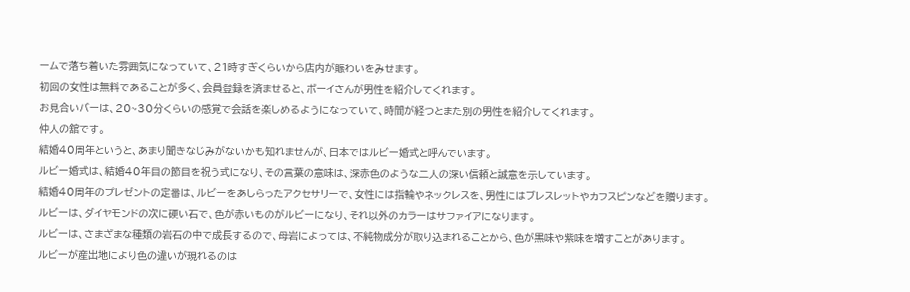ームで落ち着いた雰囲気になっていて、21時すぎくらいから店内が賑わいをみせます。
初回の女性は無料であることが多く、会員登録を済ませると、ボーイさんが男性を紹介してくれます。
お見合いバーは、20~30分くらいの感覚で会話を楽しめるようになっていて、時間が経つとまた別の男性を紹介してくれます。
仲人の舘です。
結婚40周年というと、あまり聞きなじみがないかも知れませんが、日本ではルビー婚式と呼んでいます。
ルビー婚式は、結婚40年目の節目を祝う式になり、その言葉の意味は、深赤色のような二人の深い信頼と誠意を示しています。
結婚40周年のプレゼントの定番は、ルビーをあしらったアクセサリーで、女性には指輪やネックレスを、男性にはブレスレットやカフスピンなどを贈ります。
ルビーは、ダイヤモンドの次に硬い石で、色が赤いものがルビーになり、それ以外のカラーはサファイアになります。
ルビーは、さまざまな種類の岩石の中で成長するので、母岩によっては、不純物成分が取り込まれることから、色が黒味や紫味を増すことがあります。
ルビーが産出地により色の違いが現れるのは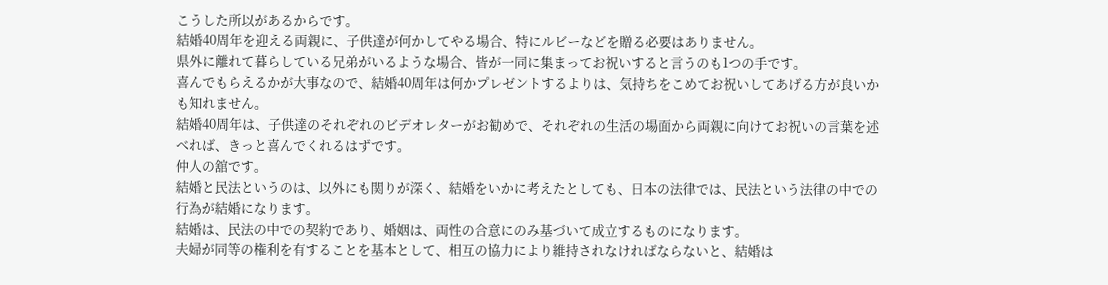こうした所以があるからです。
結婚40周年を迎える両親に、子供達が何かしてやる場合、特にルビーなどを贈る必要はありません。
県外に離れて暮らしている兄弟がいるような場合、皆が一同に集まってお祝いすると言うのも1つの手です。
喜んでもらえるかが大事なので、結婚40周年は何かプレゼントするよりは、気持ちをこめてお祝いしてあげる方が良いかも知れません。
結婚40周年は、子供達のそれぞれのビデオレターがお勧めで、それぞれの生活の場面から両親に向けてお祝いの言葉を述べれば、きっと喜んでくれるはずです。
仲人の舘です。
結婚と民法というのは、以外にも関りが深く、結婚をいかに考えたとしても、日本の法律では、民法という法律の中での行為が結婚になります。
結婚は、民法の中での契約であり、婚姻は、両性の合意にのみ基づいて成立するものになります。
夫婦が同等の権利を有することを基本として、相互の協力により維持されなければならないと、結婚は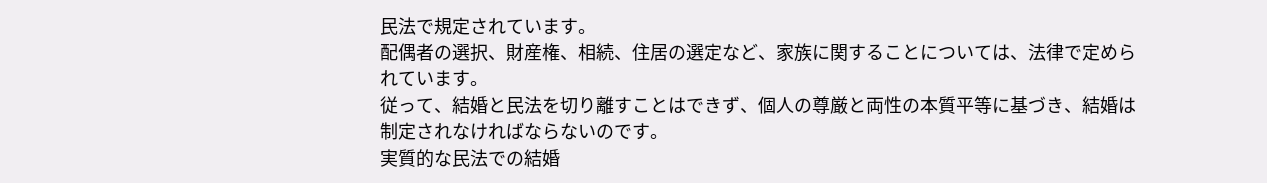民法で規定されています。
配偶者の選択、財産権、相続、住居の選定など、家族に関することについては、法律で定められています。
従って、結婚と民法を切り離すことはできず、個人の尊厳と両性の本質平等に基づき、結婚は制定されなければならないのです。
実質的な民法での結婚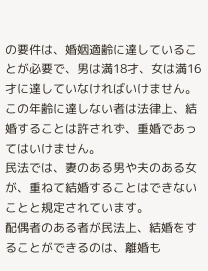の要件は、婚姻適齢に達していることが必要で、男は満18才、女は満16才に達していなければいけません。
この年齢に達しない者は法律上、結婚することは許されず、重婚であってはいけません。
民法では、妻のある男や夫のある女が、重ねて結婚することはできないことと規定されています。
配偶者のある者が民法上、結婚をすることができるのは、離婚も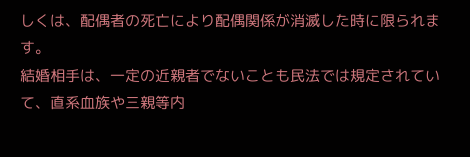しくは、配偶者の死亡により配偶関係が消滅した時に限られます。
結婚相手は、一定の近親者でないことも民法では規定されていて、直系血族や三親等内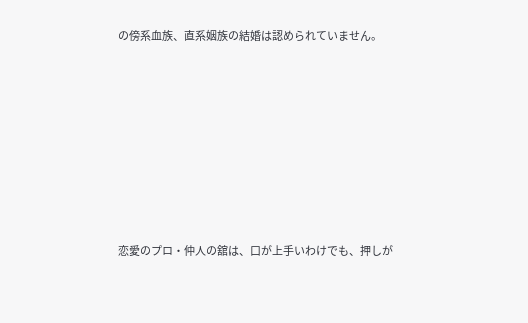の傍系血族、直系姻族の結婚は認められていません。









恋愛のプロ・仲人の舘は、口が上手いわけでも、押しが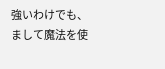強いわけでも、まして魔法を使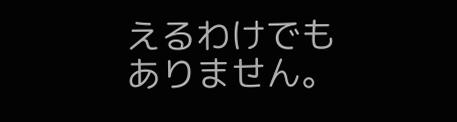えるわけでもありません。